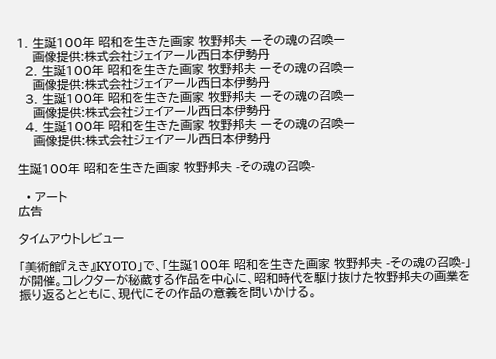1. 生誕100年 昭和を生きた画家 牧野邦夫 ーその魂の召喚ー
    画像提供:株式会社ジェイアール西日本伊勢丹
  2. 生誕100年 昭和を生きた画家 牧野邦夫 ーその魂の召喚ー
    画像提供:株式会社ジェイアール西日本伊勢丹
  3. 生誕100年 昭和を生きた画家 牧野邦夫 ーその魂の召喚ー
    画像提供:株式会社ジェイアール西日本伊勢丹
  4. 生誕100年 昭和を生きた画家 牧野邦夫 ーその魂の召喚ー
    画像提供:株式会社ジェイアール西日本伊勢丹

生誕100年 昭和を生きた画家 牧野邦夫 -その魂の召喚-

  • アート
広告

タイムアウトレビュー

「美術館『えき』KYOTO」で、「生誕100年 昭和を生きた画家 牧野邦夫 -その魂の召喚-」が開催。コレクターが秘蔵する作品を中心に、昭和時代を駆け抜けた牧野邦夫の画業を振り返るとともに、現代にその作品の意義を問いかける。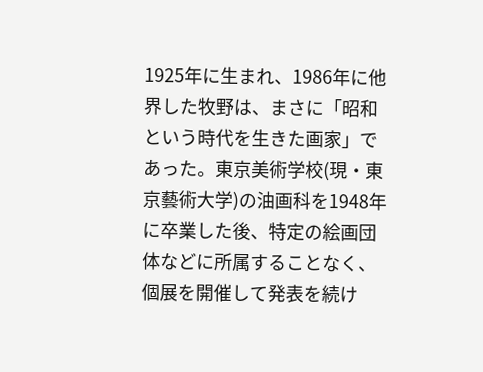1925年に生まれ、1986年に他界した牧野は、まさに「昭和という時代を生きた画家」であった。東京美術学校(現・東京藝術大学)の油画科を1948年に卒業した後、特定の絵画団体などに所属することなく、個展を開催して発表を続け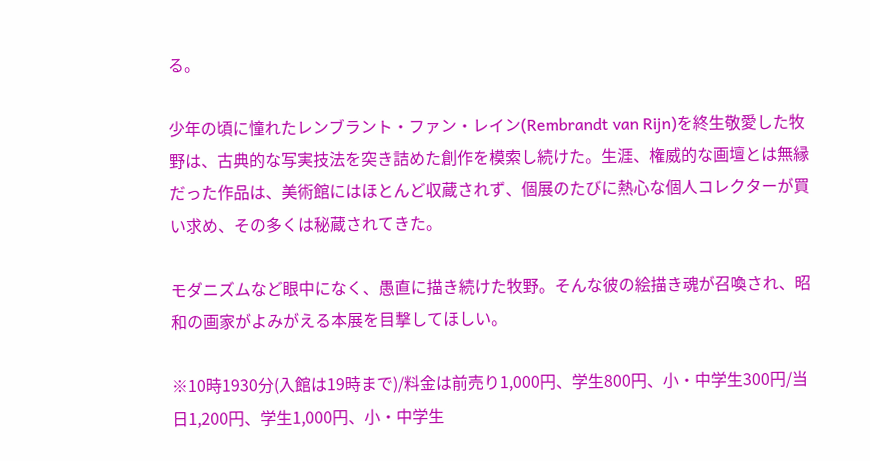る。

少年の頃に憧れたレンブラント・ファン・レイン(Rembrandt van Rijn)を終生敬愛した牧野は、古典的な写実技法を突き詰めた創作を模索し続けた。生涯、権威的な画壇とは無縁だった作品は、美術館にはほとんど収蔵されず、個展のたびに熱心な個人コレクターが買い求め、その多くは秘蔵されてきた。

モダニズムなど眼中になく、愚直に描き続けた牧野。そんな彼の絵描き魂が召喚され、昭和の画家がよみがえる本展を目撃してほしい。

※10時1930分(入館は19時まで)/料金は前売り1,000円、学生800円、小・中学生300円/当日1,200円、学生1,000円、小・中学生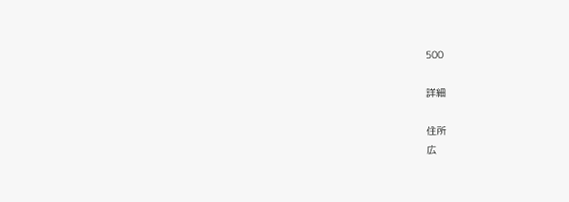500

詳細

住所
広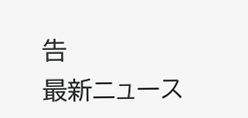告
最新ニュース